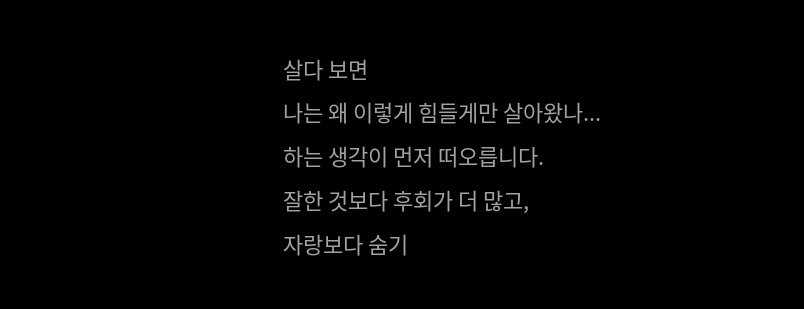살다 보면
나는 왜 이렇게 힘들게만 살아왔나...
하는 생각이 먼저 떠오릅니다.
잘한 것보다 후회가 더 많고,
자랑보다 숨기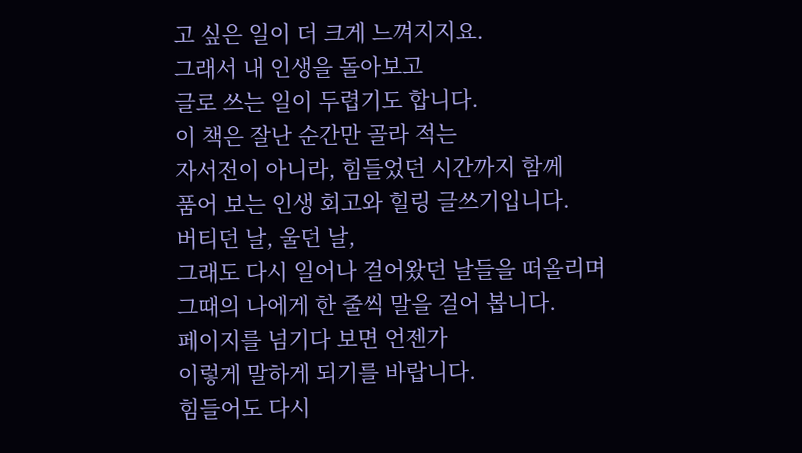고 싶은 일이 더 크게 느껴지지요.
그래서 내 인생을 돌아보고
글로 쓰는 일이 두렵기도 합니다.
이 책은 잘난 순간만 골라 적는
자서전이 아니라, 힘들었던 시간까지 함께
품어 보는 인생 회고와 힐링 글쓰기입니다.
버티던 날, 울던 날,
그래도 다시 일어나 걸어왔던 날들을 떠올리며
그때의 나에게 한 줄씩 말을 걸어 봅니다.
페이지를 넘기다 보면 언젠가
이렇게 말하게 되기를 바랍니다.
힘들어도 다시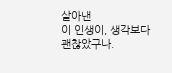살아낸
이 인생이, 생각보다 괜찮았구나.